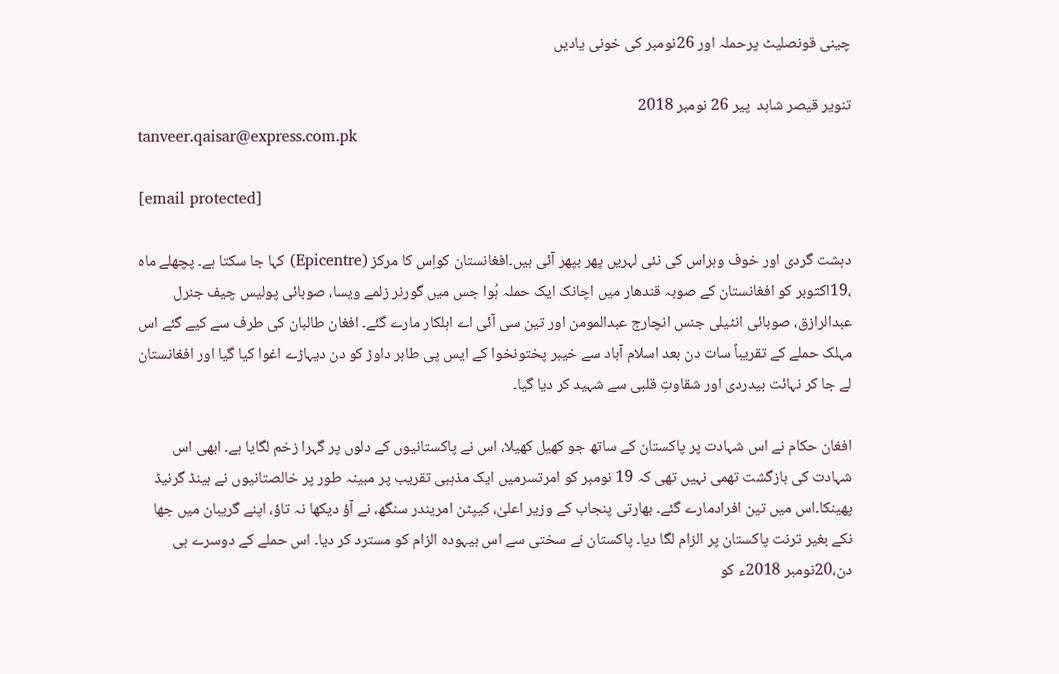چینی قونصلیٹ پرحملہ اور 26نومبر کی خونی یادیں

تنویر قیصر شاہد  پير 26 نومبر 2018
tanveer.qaisar@express.com.pk

[email protected]

دہشت گردی اور خوف وہراس کی نئی لہریں پھر بپھر آئی ہیں۔افغانستان کواِس کا مرکز (Epicentre) کہا جا سکتا ہے۔ پچھلے ماہ ،19اکتوبر کو افغانستان کے صوبہ قندھار میں اچانک ایک حملہ ہُوا جس میں گورنر زلمے ویسا، صوبائی پولیس چیف جنرل عبدالرازق، صوبائی انٹیلی جنس انچارج عبدالمومن اور تین سی آئی اے اہلکار مارے گئے۔ افغان طالبان کی طرف سے کیے گئے اس مہلک حملے کے تقریباً سات دن بعد اسلام آباد سے خیبر پختونخوا کے ایس پی طاہر داوڑ کو دن دیہاڑے اغوا کیا گیا اور افغانستان لے جا کر نہائت بیدردی اور شقاوتِ قلبی سے شہید کر دیا گیا۔

افغان حکام نے اس شہادت پر پاکستان کے ساتھ جو کھیل کھیلا، اس نے پاکستانیوں کے دلوں پر گہرا زخم لگایا ہے۔ ابھی اس شہادت کی بازگشت تھمی نہیں تھی کہ 19 نومبر کو امرتسرمیں ایک مذہبی تقریب پر مبینہ طور پر خالصتانیوں نے ہینڈ گرنیڈ پھینکا۔اس میں تین افرادمارے گئے۔ بھارتی پنجاب کے وزیر اعلیٰ، کیپٹن امریندر سنگھ، نے آؤ دیکھا نہ تاؤ، اپنے گریبان میں جھا نکے بغیر ترنت پاکستان پر الزام لگا دیا۔ پاکستان نے سختی سے اس بیہودہ الزام کو مسترد کر دیا۔ اس حملے کے دوسرے ہی دن،20نومبر 2018ء کو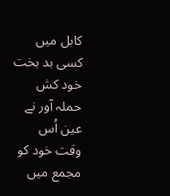کابل میں کسی بد بخت خود کش حملہ آور نے عین اُس وقت خود کو مجمع میں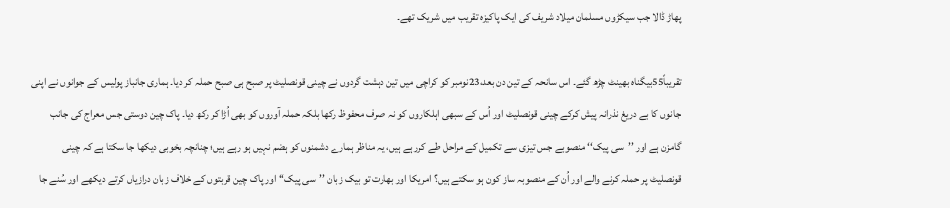پھاڑ ڈالا جب سیکڑوں مسلمان میلاد شریف کی ایک پاکیزہ تقریب میں شریک تھے۔

تقریباً55بیگناہ بھینٹ چڑھ گئے۔ اس سانحہ کے تین دن بعد،23نومبر کو کراچی میں تین دہشت گردوں نے چینی قونصلیٹ پر صبح ہی صبح حملہ کر دیا۔ ہماری جانباز پولیس کے جوانوں نے اپنی جانوں کا بے دریغ نذرانہ پیش کرکے چینی قونصلیٹ اور اُس کے سبھی اہلکاروں کو نہ صرف محفوظ رکھا بلکہ حملہ آوروں کو بھی اُڑا کر رکھ دیا۔ پاک چین دوستی جس معراج کی جانب گامزن ہے اور ’’سی پیک‘‘ منصوبے جس تیزی سے تکمیل کے مراحل طے کررہے ہیں، یہ مناظر ہمارے دشمنوں کو ہضم نہیں ہو رہے ہیں؛ چنانچہ بخوبی دیکھا جا سکتا ہے کہ چینی قونصلیٹ پر حملہ کرنے والے اور اُن کے منصوبہ ساز کون ہو سکتے ہیں؟ امریکا اور بھارت تو بیک زبان ’’سی پیک‘‘ اور پاک چین قربتوں کے خلاف زبان درازیاں کرتے دیکھے اور سُنے جا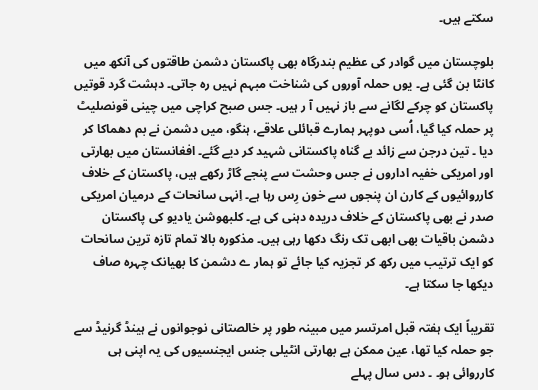سکتے ہیں۔

بلوچستان میں گوادر کی عظیم بندرگاہ بھی پاکستان دشمن طاقتوں کی آنکھ میں کانٹا بن گئی ہے۔ یوں حملہ آوروں کی شناخت مبہم نہیں رہ جاتی۔ دہشت گرد قوتیں پاکستان کو چرکے لگانے سے باز نہیں آ ر ہیں۔ جس صبح کراچی میں چینی قونصلیٹ پر حملہ کیا گیا، اُسی دوپہر ہمارے قبائلی علاقے، ہنگو، میں دشمن نے بم دھماکا کر دیا ۔ تین درجن سے زائد بے گناہ پاکستانی شہید کر دیے گئے۔ افغانستان میں بھارتی اور امریکی خفیہ اداروں نے جس وحشت سے پنجے گاڑ رکھے ہیں، پاکستان کے خلاف کارروائیوں کے کارن ان پنجوں سے خون رِس رہا ہے۔ اِنہی سانحات کے درمیان امریکی صدر نے بھی پاکستان کے خلاف دریدہ دہنی کی ہے۔ کلبھوشن یادیو کی پاکستان دشمن باقیات بھی ابھی تک رنگ دکھا رہی ہیں۔ مذکورہ بالا تمام تازہ ترین سانحات کو ایک ترتیب میں رکھ کر تجزیہ کیا جائے تو ہمار ے دشمن کا بھیانک چہرہ صاف دیکھا جا سکتا ہے۔

تقریباً ایک ہفتہ قبل امرتسر میں مبینہ طور پر خالصتانی نوجوانوں نے ہینڈ گرنیڈ سے جو حملہ کیا تھا، عین ممکن ہے بھارتی انٹیلی جنس ایجنسیوں کی یہ اپنی ہی کارروائی ہو۔ ۔ دس سال پہلے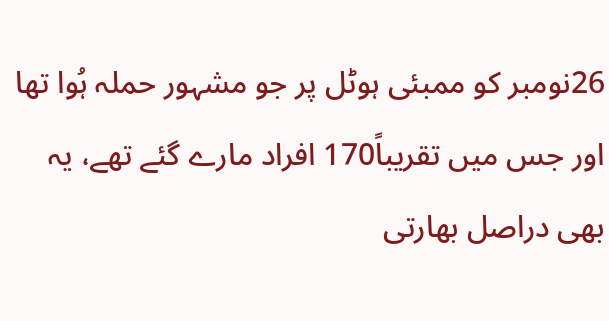26نومبر کو ممبئی ہوٹل پر جو مشہور حملہ ہُوا تھا اور جس میں تقریباً170 افراد مارے گئے تھے، یہ بھی دراصل بھارتی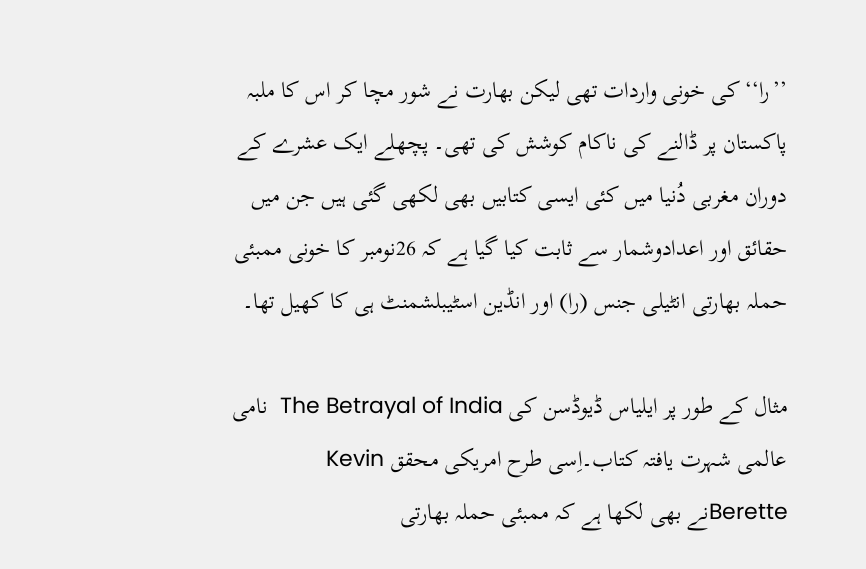’’را‘‘ کی خونی واردات تھی لیکن بھارت نے شور مچا کر اس کا ملبہ پاکستان پر ڈالنے کی ناکام کوشش کی تھی۔ پچھلے ایک عشرے کے دوران مغربی دُنیا میں کئی ایسی کتابیں بھی لکھی گئی ہیں جن میں حقائق اور اعدادوشمار سے ثابت کیا گیا ہے کہ 26نومبر کا خونی ممبئی حملہ بھارتی انٹیلی جنس (را) اور انڈین اسٹیبلشمنٹ ہی کا کھیل تھا۔

مثال کے طور پر ایلیاس ڈیوڈسن کی The Betrayal of India  نامی عالمی شہرت یافتہ کتاب۔اِسی طرح امریکی محقق Kevin Beretteنے بھی لکھا ہے کہ ممبئی حملہ بھارتی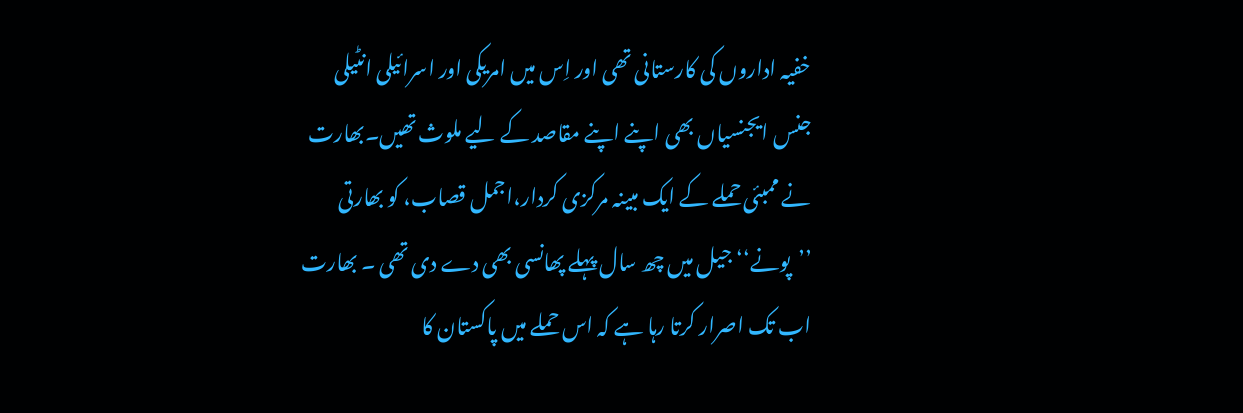خفیہ اداروں کی کارستانی تھی اور اِس میں امریکی اور اسرائیلی انٹیلی جنس ایجنسیاں بھی اپنے اپنے مقاصد کے لیے ملوث تھیں۔بھارت نے ممبئی حملے کے ایک مبینہ مرکزی کردار،اجمل قصاب، کو بھارتی ’’پونے‘‘ جیل میں چھ سال پہلے پھانسی بھی دے دی تھی ۔ بھارت اب تک اصرار کرتا رہا ہے کہ اس حملے میں پاکستان کا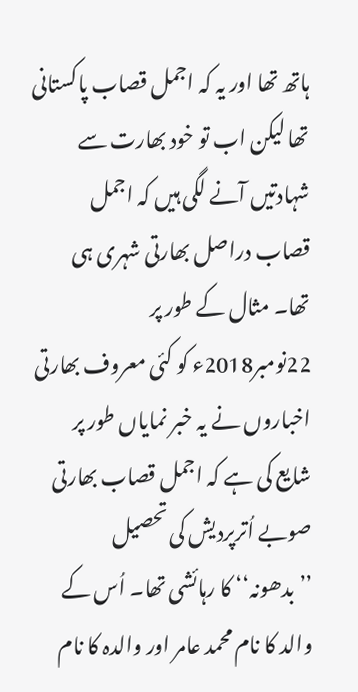ہاتھ تھا اور یہ کہ اجمل قصاب پاکستانی تھا لیکن اب تو خود بھارت سے شہادتیں آنے لگی ہیں کہ اجمل قصاب دراصل بھارتی شہری ہی تھا۔ مثال کے طور پر 22نومبر2018ء کو کئی معروف بھارتی اخباروں نے یہ خبر نمایاں طور پر شایع کی ہے کہ اجمل قصاب بھارتی صوبے اُترپردیش کی تحصیل ’’بدھونہ‘‘ کا رہائشی تھا۔ اُس کے والد کا نام محمد عامر اور والدہ کا نام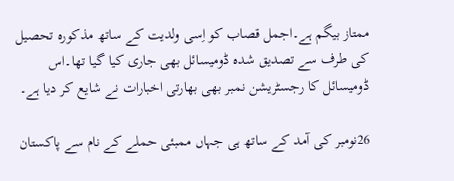ممتاز بیگم ہے۔اجمل قصاب کو اِسی ولدیت کے ساتھ مذکورہ تحصیل کی طرف سے تصدیق شدہ ڈومیسائل بھی جاری کیا گیا تھا۔اس ڈومیسائل کا رجسٹریشن نمبر بھی بھارتی اخبارات نے شایع کر دیا ہے۔

26نومبر کی آمد کے ساتھ ہی جہاں ممبئی حملے کے نام سے پاکستان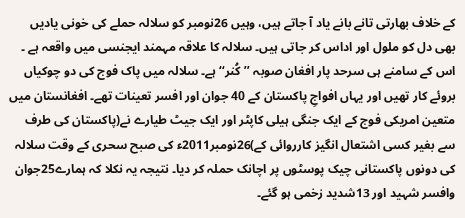کے خلاف بھارتی تانے بانے یاد آ جاتے ہیں، وہیں 26نومبر کو سلالہ حملے کی خونی یادیں بھی دل کو ملول اور اداس کر جاتی ہیں۔ سلالہ کا علاقہ مہمند ایجنسی میں واقعہ ہے ۔ اس کے سامنے ہی سرحد پار افغان صوبہ ’’کُنر‘‘ ہے۔ سلالہ میں پاک فوج کی دو چوکیاں بروئے کار تھیں اور یہاں افواجِ پاکستان کے 40 جوان اور افسر تعینات تھے۔ افغانستان میں متعین امریکی فوج کے ایک جنگی ہیلی کاپٹر اور ایک جیٹ طیارے نے(پاکستان کی طرف سے بغیر کسی اشتعال انگیز کارروائی کے)26نومبر2011ء کی صبح سحری کے وقت سلالہ کی دونوں پاکستانی چیک پوسٹوں پر اچانک حملہ کر دیا۔ نتیجہ یہ نکلا کہ ہمارے25جوان وافسر شہید اور 13شدید زخمی ہو گئے۔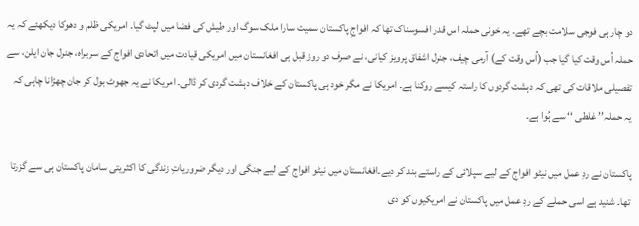دو چار ہی فوجی سلامت بچے تھے۔ یہ خونی حملہ اس قدر افسوسناک تھا کہ افواجِ پاکستان سمیت سارا ملک سوگ اور طیش کی فضا میں لپٹ گیا۔ امریکی ظلم و دھوکا دیکھئے کہ یہ حملہ اُس وقت کیا گیا جب (اُس وقت کے) آرمی چیف، جنرل اشفاق پرویز کیانی، نے صرف دو روز قبل ہی افغانستان میں امریکی قیادت میں اتحادی افواج کے سربراہ، جنرل جان ایلن، سے تفصیلی ملاقات کی تھی کہ دہشت گردوں کا راستہ کیسے روکنا ہے۔ امریکا نے مگر خود ہی پاکستان کے خلاف دہشت گردی کر ڈالی۔ امریکا نے یہ جھوٹ بول کر جان چھڑانا چاہی کہ یہ حملہ’’ غلطی ‘‘ سے ہُوا ہے۔

پاکستان نے ردِ عمل میں نیٹو افواج کے لیے سپلائی کے راستے بند کر دیے۔افغانستان میں نیٹو افواج کے لیے جنگی اور دیگر ضروریاتِ زندگی کا اکثریتی سامان پاکستان ہی سے گزرتا تھا۔ شنید ہے اسی حملے کے ردِ عمل میں پاکستان نے امریکیوں کو دی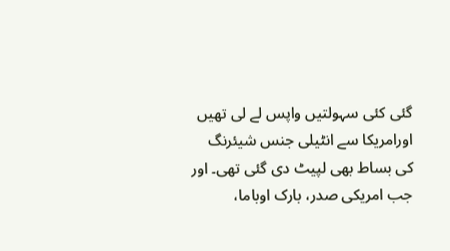گئی کئی سہولتیں واپس لے لی تھیں اورامریکا سے انٹیلی جنس شیئرنگ کی بساط بھی لپیٹ دی گئی تھی۔ اور جب امریکی صدر، بارک اوباما،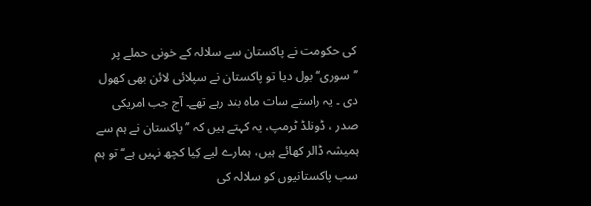کی حکومت نے پاکستان سے سلالہ کے خونی حملے پر ’’سوری‘‘ بول دیا تو پاکستان نے سپلائی لائن بھی کھول دی ۔ یہ راستے سات ماہ بند رہے تھے۔ آج جب امریکی صدر ، ڈونلڈ ٹرمپ، یہ کہتے ہیں کہ ’’پاکستان نے ہم سے ہمیشہ ڈالر کھائے ہیں، ہمارے لیے کِیا کچھ نہیں ہے‘‘ تو ہم سب پاکستانیوں کو سلالہ کی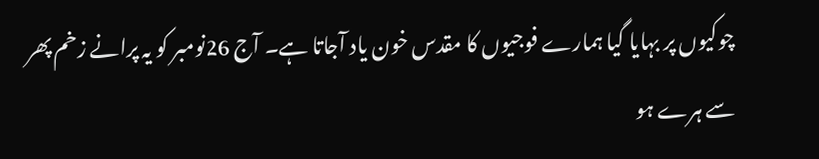چوکیوں پر بہایا گیا ہمارے فوجیوں کا مقدس خون یاد آجاتا ہے۔ آج 26نومبر کو یہ پرانے زخم پھر سے ہرے ہو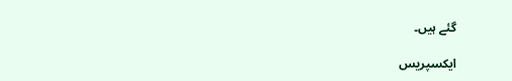گئے ہیں۔

ایکسپریس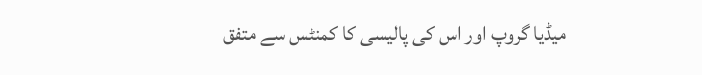میڈیا گروپ اور اس کی پالیسی کا کمنٹس سے متفق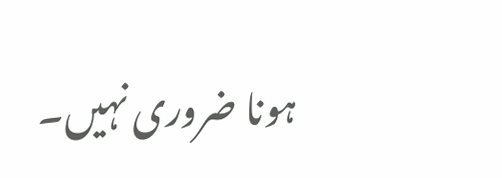ہونا ضروری نہیں۔